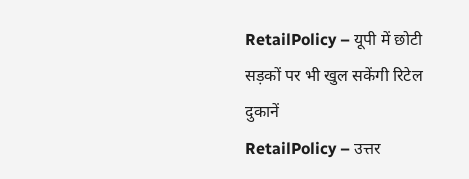RetailPolicy – यूपी में छोटी सड़कों पर भी खुल सकेंगी रिटेल दुकानें
RetailPolicy – उत्तर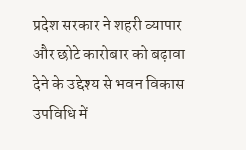प्रदेश सरकार ने शहरी व्यापार और छोटे कारोबार को बढ़ावा देने के उद्देश्य से भवन विकास उपविधि में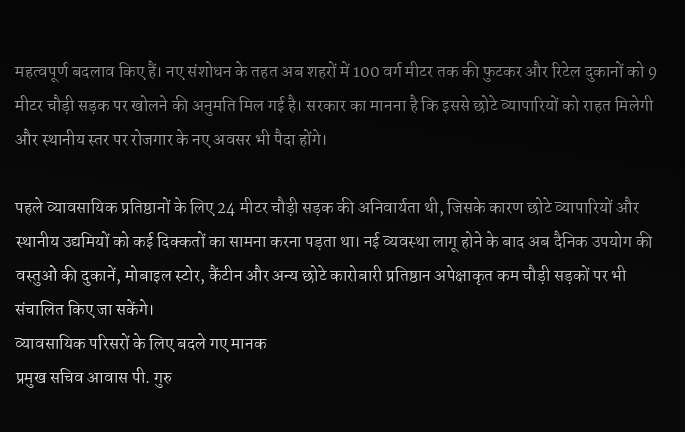महत्वपूर्ण बदलाव किए हैं। नए संशोधन के तहत अब शहरों में 100 वर्ग मीटर तक की फुटकर और रिटेल दुकानों को 9 मीटर चौड़ी सड़क पर खोलने की अनुमति मिल गई है। सरकार का मानना है कि इससे छोटे व्यापारियों को राहत मिलेगी और स्थानीय स्तर पर रोजगार के नए अवसर भी पैदा होंगे।

पहले व्यावसायिक प्रतिष्ठानों के लिए 24 मीटर चौड़ी सड़क की अनिवार्यता थी, जिसके कारण छोटे व्यापारियों और स्थानीय उद्यमियों को कई दिक्कतों का सामना करना पड़ता था। नई व्यवस्था लागू होने के बाद अब दैनिक उपयोग की वस्तुओं की दुकानें, मोबाइल स्टोर, कैंटीन और अन्य छोटे कारोबारी प्रतिष्ठान अपेक्षाकृत कम चौड़ी सड़कों पर भी संचालित किए जा सकेंगे।
व्यावसायिक परिसरों के लिए बदले गए मानक
प्रमुख सचिव आवास पी. गुरु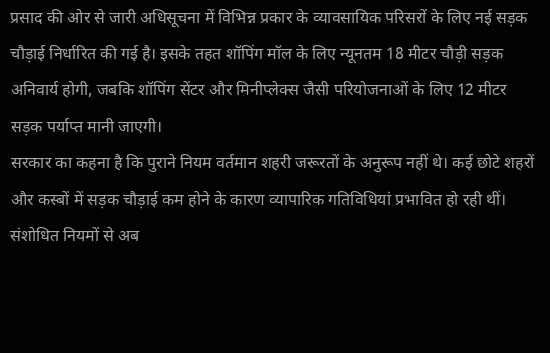प्रसाद की ओर से जारी अधिसूचना में विभिन्न प्रकार के व्यावसायिक परिसरों के लिए नई सड़क चौड़ाई निर्धारित की गई है। इसके तहत शॉपिंग मॉल के लिए न्यूनतम 18 मीटर चौड़ी सड़क अनिवार्य होगी, जबकि शॉपिंग सेंटर और मिनीप्लेक्स जैसी परियोजनाओं के लिए 12 मीटर सड़क पर्याप्त मानी जाएगी।
सरकार का कहना है कि पुराने नियम वर्तमान शहरी जरूरतों के अनुरूप नहीं थे। कई छोटे शहरों और कस्बों में सड़क चौड़ाई कम होने के कारण व्यापारिक गतिविधियां प्रभावित हो रही थीं। संशोधित नियमों से अब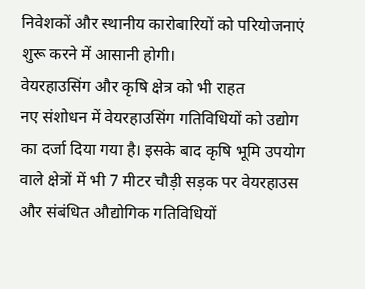निवेशकों और स्थानीय कारोबारियों को परियोजनाएं शुरू करने में आसानी होगी।
वेयरहाउसिंग और कृषि क्षेत्र को भी राहत
नए संशोधन में वेयरहाउसिंग गतिविधियों को उद्योग का दर्जा दिया गया है। इसके बाद कृषि भूमि उपयोग वाले क्षेत्रों में भी 7 मीटर चौड़ी सड़क पर वेयरहाउस और संबंधित औद्योगिक गतिविधियों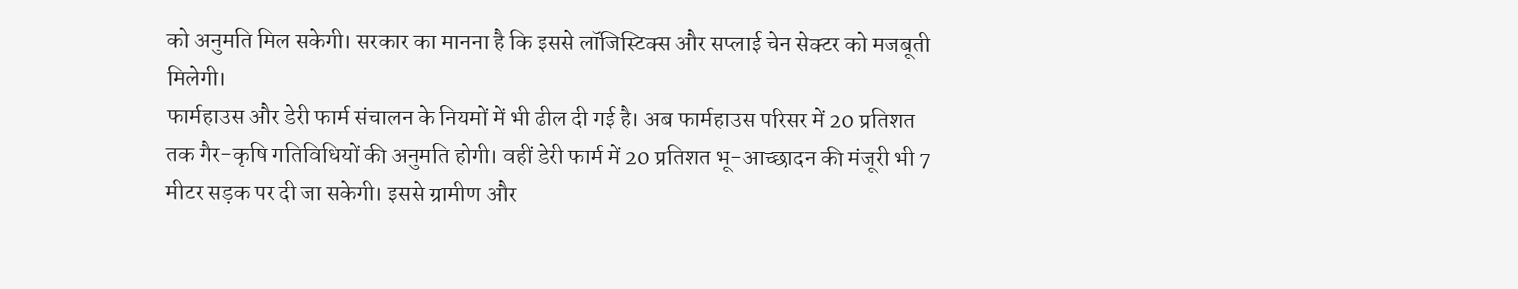को अनुमति मिल सकेगी। सरकार का मानना है कि इससे लॉजिस्टिक्स और सप्लाई चेन सेक्टर को मजबूती मिलेगी।
फार्महाउस और डेरी फार्म संचालन के नियमों में भी ढील दी गई है। अब फार्महाउस परिसर में 20 प्रतिशत तक गैर-कृषि गतिविधियों की अनुमति होगी। वहीं डेरी फार्म में 20 प्रतिशत भू-आच्छादन की मंजूरी भी 7 मीटर सड़क पर दी जा सकेगी। इससे ग्रामीण और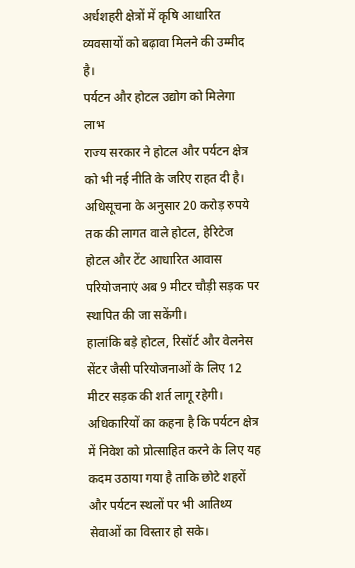अर्धशहरी क्षेत्रों में कृषि आधारित व्यवसायों को बढ़ावा मिलने की उम्मीद है।
पर्यटन और होटल उद्योग को मिलेगा लाभ
राज्य सरकार ने होटल और पर्यटन क्षेत्र को भी नई नीति के जरिए राहत दी है। अधिसूचना के अनुसार 20 करोड़ रुपये तक की लागत वाले होटल, हेरिटेज होटल और टेंट आधारित आवास परियोजनाएं अब 9 मीटर चौड़ी सड़क पर स्थापित की जा सकेंगी।
हालांकि बड़े होटल, रिसॉर्ट और वेलनेस सेंटर जैसी परियोजनाओं के लिए 12 मीटर सड़क की शर्त लागू रहेगी। अधिकारियों का कहना है कि पर्यटन क्षेत्र में निवेश को प्रोत्साहित करने के लिए यह कदम उठाया गया है ताकि छोटे शहरों और पर्यटन स्थलों पर भी आतिथ्य सेवाओं का विस्तार हो सके।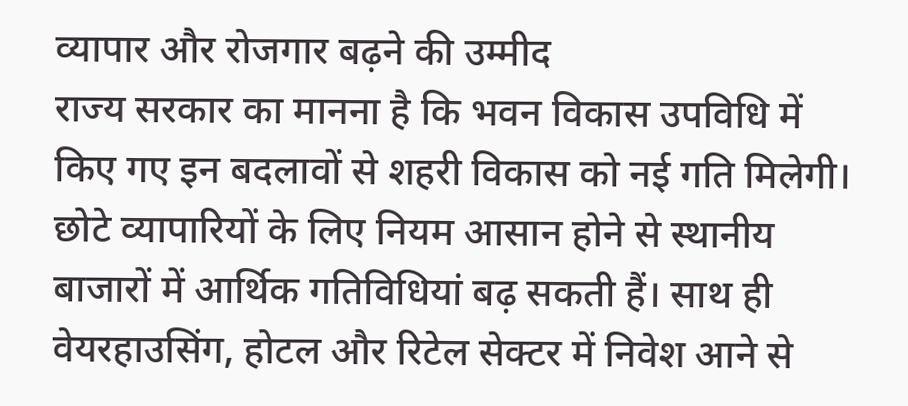व्यापार और रोजगार बढ़ने की उम्मीद
राज्य सरकार का मानना है कि भवन विकास उपविधि में किए गए इन बदलावों से शहरी विकास को नई गति मिलेगी। छोटे व्यापारियों के लिए नियम आसान होने से स्थानीय बाजारों में आर्थिक गतिविधियां बढ़ सकती हैं। साथ ही वेयरहाउसिंग, होटल और रिटेल सेक्टर में निवेश आने से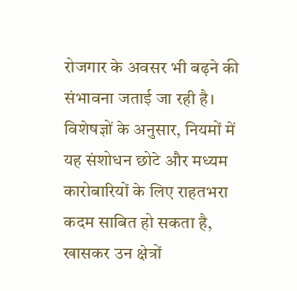रोजगार के अवसर भी बढ़ने की संभावना जताई जा रही है।
विशेषज्ञों के अनुसार, नियमों में यह संशोधन छोटे और मध्यम कारोबारियों के लिए राहतभरा कदम साबित हो सकता है, खासकर उन क्षेत्रों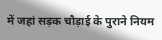में जहां सड़क चौड़ाई के पुराने नियम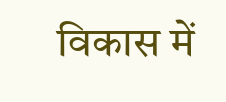विकास में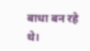बाधा बन रहे थे।